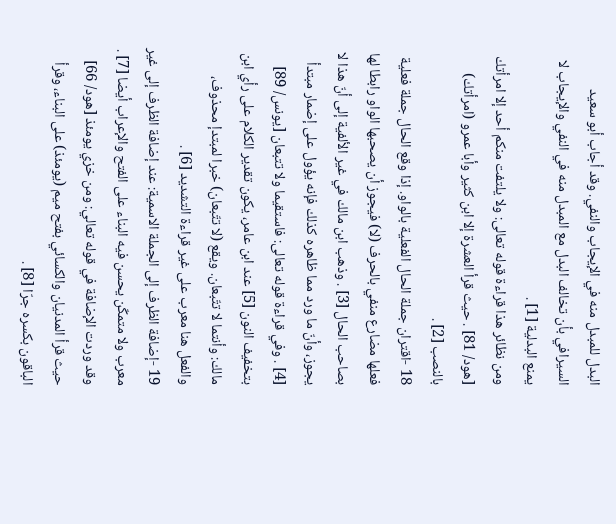البدل للمبدل منه في الإيجاب والنفي. وقد أجاب أبو سعيد السيرافي بأن تخالف البدل مع المبدل منه في النفي والإيجاب لا يمنع البدلية [1] .
ومن نظائر هذا قراءة قوله تعالى: ولا يلتفت منكم أحد إلا امرأتك [هود/ 81] . حيث قرأ العشرة إلا ابن كثير وأبا عمرو (امرأتك) بالنصب [2] .
18 -اقتران جملة الحال الفعلية بالواو. إذا وقع الحال جملة فعلية فعلها مضارع منفي بالحرف (لا) فيجوز أن يصحبها الواو رابطا لها بصاحب الحال [3] . وذهب ابن مالك في غير الألفية إلى أنّ هذا لا يجوز، وأنّ ما ورد مما ظاهره كذلك فإنه يؤول على إضمار مبتدأ [4] . وفي قراءة قوله تعالى: فاستقيما ولا تتبعان [يونس/ 89] بتخفيف النون [5] عند ابن عامر، يكون تقدير الكلام على رأي ابن مالك: وأنتما لا تتّبعان. ويقع (لا تتّبعان) خبرا لمبتدإ محذوف، والفعل هنا معرب على غير قراءة التشديد [6] .
19 -إضافة الظرف إلى الجملة الاسمية: عند إضافة الظرف إلى غير معرب ولا متمكّن يحسن فيه البناء على الفتح والإعراب أيضا [7] . وقد وردت الإضافة في قوله تعالي: ومن خزي يومئذ [هود/ 66] حيث قرأ المدنيان والكسائي بفتح ميم (يومئذ) على البناء، وقرأ الباقون بكسره جرّا [8] .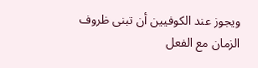ويجوز عند الكوفيين أن تبنى ظروف الزمان مع الفعل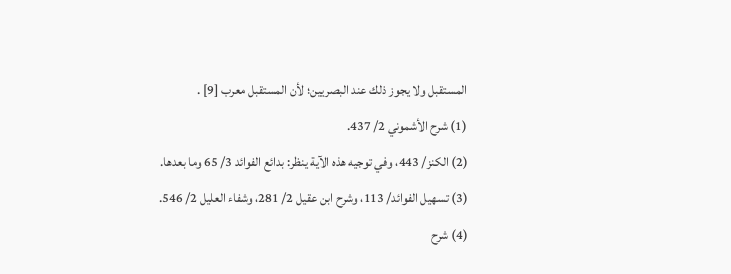المستقبل ولا يجوز ذلك عند البصريين؛ لأن المستقبل معرب [9] .
(1) شرح الأشموني 2/ 437.
(2) الكنز/ 443، وفي توجيه هذه الآية ينظر: بدائع الفوائد 3/ 65 وما بعدها.
(3) تسهيل الفوائد/ 113، وشرح ابن عقيل 2/ 281، وشفاء العليل 2/ 546.
(4) شرح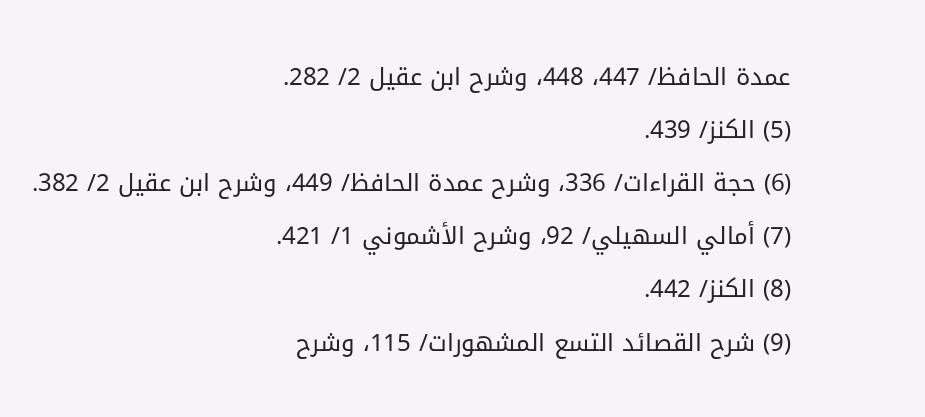عمدة الحافظ/ 447، 448، وشرح ابن عقيل 2/ 282.
(5) الكنز/ 439.
(6) حجة القراءات/ 336، وشرح عمدة الحافظ/ 449، وشرح ابن عقيل 2/ 382.
(7) أمالي السهيلي/ 92، وشرح الأشموني 1/ 421.
(8) الكنز/ 442.
(9) شرح القصائد التسع المشهورات/ 115، وشرح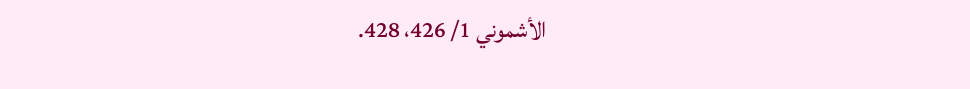الأشموني 1/ 426، 428.